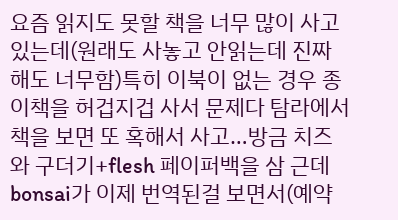요즘 읽지도 못할 책을 너무 많이 사고 있는데(원래도 사놓고 안읽는데 진짜 해도 너무함)특히 이북이 없는 경우 종이책을 허겁지겁 사서 문제다 탐라에서 책을 보면 또 혹해서 사고…방금 치즈와 구더기+flesh 페이퍼백을 삼 근데 bonsai가 이제 번역된걸 보면서(예약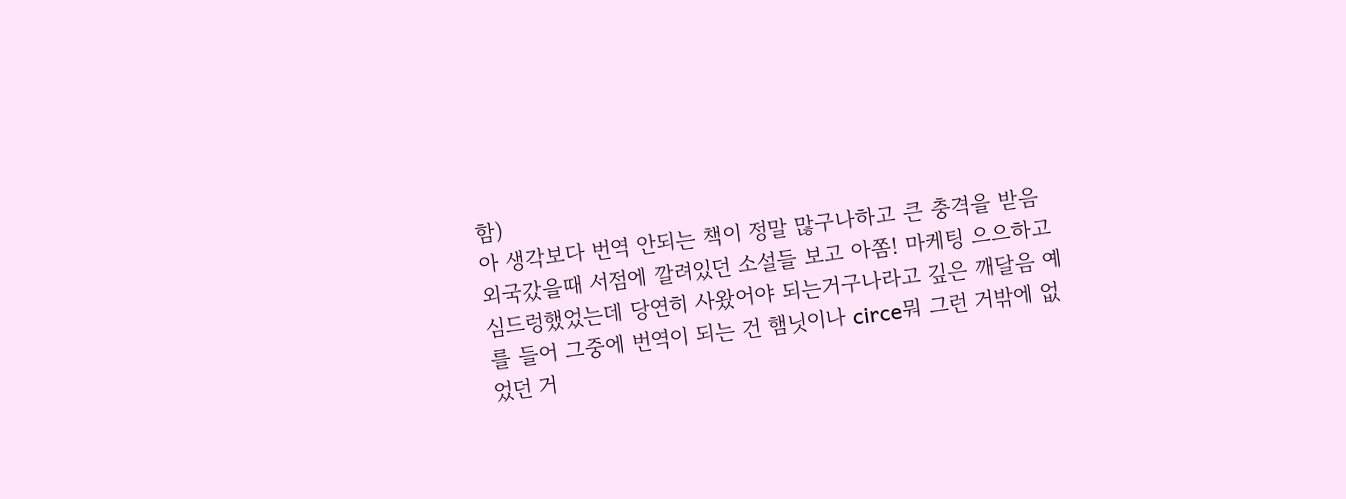함)
아 생각보다 번역 안되는 책이 정말 많구나하고 큰 충격을 받음 외국갔을때 서점에 깔려있던 소설들 보고 아쫌! 마케팅 으으하고 심드렁했었는데 당연히 사왔어야 되는거구나라고 깊은 깨달음 예를 들어 그중에 번역이 되는 건 햄닛이나 circe뭐 그런 거밖에 없었던 거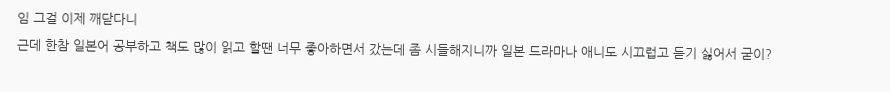임 그걸 이제 깨닫다니
근데 한참 일본어 공부하고 책도 많이 읽고 할땐 너무 좋아하면서 갔는데 좀 시들해지니까 일본 드라마나 애니도 시끄럽고 듣기 싫어서 굳이?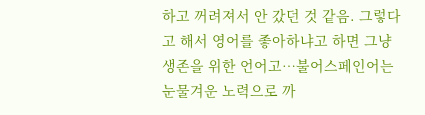하고 꺼려져서 안 갔던 것 같음. 그렇다고 해서 영어를 좋아하냐고 하면 그냥 생존을 위한 언어고…불어스페인어는 눈물겨운 노력으로 까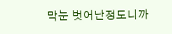막눈 벗어난정도니까